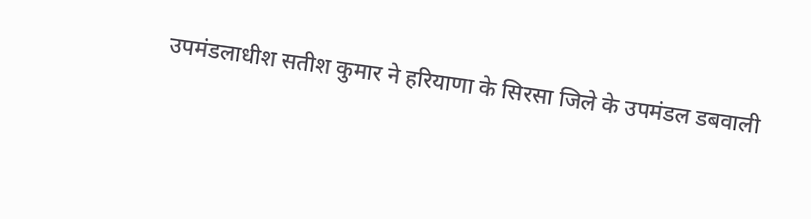उपमंडलाधीश सतीश कुमार ने हरियाणा के सिरसा जिले के उपमंडल डबवाली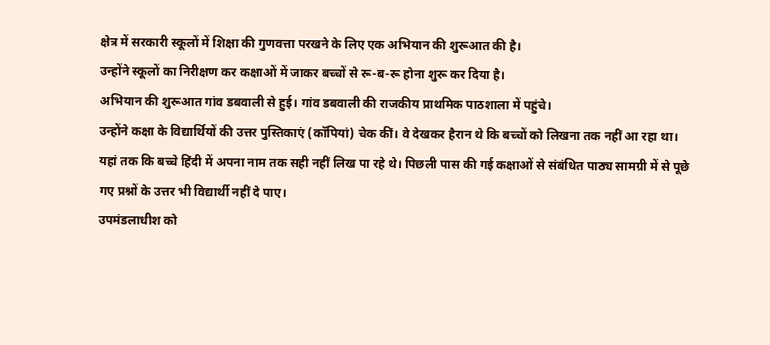क्षेत्र में सरकारी स्कूलों में शिक्षा की गुणवत्ता परखने के लिए एक अभियान की शुरूआत की है।
उन्होंने स्कूलों का निरीक्षण कर कक्षाओं में जाकर बच्चों से रू-ब-रू होना शुरू कर दिया है।
अभियान की शुरूआत गांव डबवाली से हुई। गांव डबवाली की राजकीय प्राथमिक पाठशाला में पहुंचे।
उन्होंने कक्षा के विद्यार्थियों की उत्तर पुस्तिकाएं (कॉपियां) चेक कीं। वे देखकर हैरान थे कि बच्चों को लिखना तक नहीं आ रहा था।
यहां तक कि बच्चे हिंदी में अपना नाम तक सही नहीं लिख पा रहे थे। पिछली पास की गई कक्षाओं से संबंधित पाठ्य सामग्री में से पूछे गए प्रश्नों के उत्तर भी विद्यार्थी नहीं दे पाए।
उपमंडलाधीश को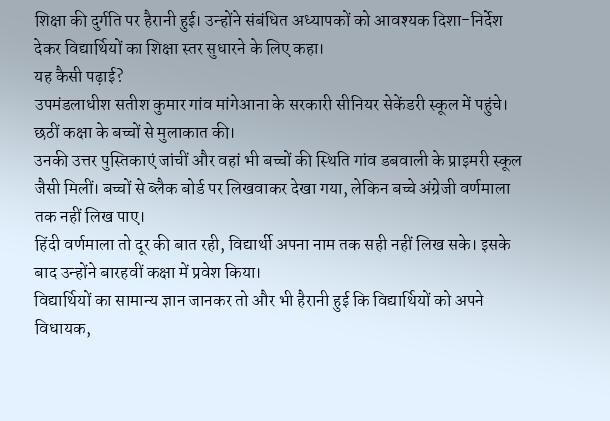शिक्षा की दुर्गति पर हैरानी हुई। उन्होंने संबंधित अध्यापकों को आवश्यक दिशा-निर्देश देकर विद्यार्थियों का शिक्षा स्तर सुधारने के लिए कहा।
यह कैसी पढ़ाई?
उपमंडलाधीश सतीश कुमार गांव मांगेआना के सरकारी सीनियर सेकेंडरी स्कूल में पहुंचे। छठीं कक्षा के बच्चों से मुलाकात की।
उनकी उत्तर पुस्तिकाएं जांचीं और वहां भी बच्चों की स्थिति गांव डबवाली के प्राइमरी स्कूल जैसी मिलीं। बच्चों से ब्लैक बोर्ड पर लिखवाकर देखा गया, लेकिन बच्चे अंग्रेजी वर्णमाला तक नहीं लिख पाए।
हिंदी वर्णमाला तो दूर की बात रही, विद्यार्थी अपना नाम तक सही नहीं लिख सके। इसके बाद उन्होंने बारहवीं कक्षा में प्रवेश किया।
विद्यार्थियों का सामान्य ज्ञान जानकर तो और भी हैरानी हुई कि विद्यार्थियों को अपने विधायक,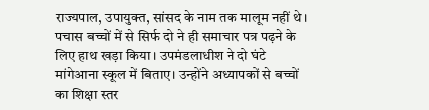राज्यपाल, उपायुक्त, सांसद के नाम तक मालूम नहीं थे।
पचास बच्चों में से सिर्फ दो ने ही समाचार पत्र पढ़ने के लिए हाथ खड़ा किया। उपमंडलाधीश ने दो घंटे मांगेआना स्कूल में बिताए। उन्होंने अध्यापकों से बच्चों का शिक्षा स्तर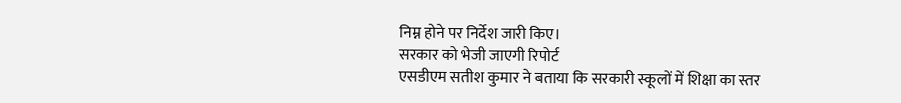निम्न होने पर निर्देश जारी किए।
सरकार को भेजी जाएगी रिपोर्ट
एसडीएम सतीश कुमार ने बताया कि सरकारी स्कूलों में शिक्षा का स्तर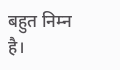बहुत निम्न है।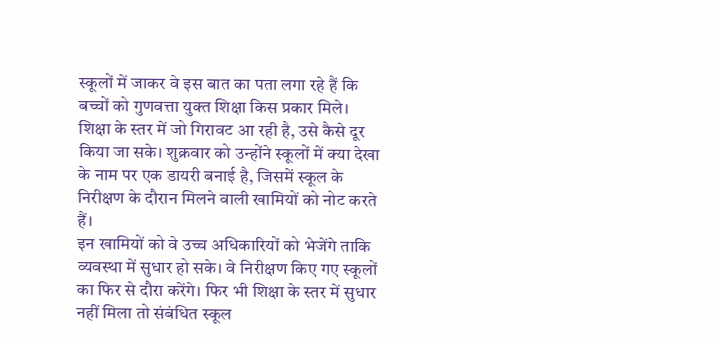स्कूलों में जाकर वे इस बात का पता लगा रहे हैं कि बच्चों को गुणवत्ता युक्त शिक्षा किस प्रकार मिले।
शिक्षा के स्तर में जो गिरावट आ रही है, उसे कैसे दूर किया जा सके। शुक्रवार को उन्होंने स्कूलों में क्या देखा के नाम पर एक डायरी बनाई है, जिसमें स्कूल के निरीक्षण के दौरान मिलने वाली खामियों को नोट करते हैं।
इन खामियों को वे उच्च अधिकारियों को भेजेंगे ताकि व्यवस्था में सुधार हो सके। वे निरीक्षण किए गए स्कूलों का फिर से दौरा करेंगे। फिर भी शिक्षा के स्तर में सुधार नहीं मिला तो संबंधित स्कूल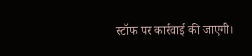स्टॉफ पर कार्रवाई की जाएगी।